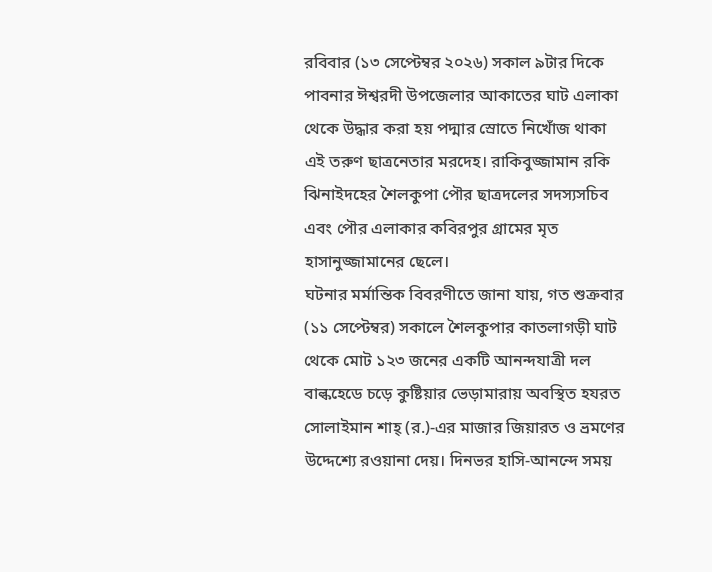রবিবার (১৩ সেপ্টেম্বর ২০২৬) সকাল ৯টার দিকে পাবনার ঈশ্বরদী উপজেলার আকাতের ঘাট এলাকা থেকে উদ্ধার করা হয় পদ্মার স্রোতে নিখোঁজ থাকা এই তরুণ ছাত্রনেতার মরদেহ। রাকিবুজ্জামান রকি ঝিনাইদহের শৈলকুপা পৌর ছাত্রদলের সদস্যসচিব এবং পৌর এলাকার কবিরপুর গ্রামের মৃত হাসানুজ্জামানের ছেলে।
ঘটনার মর্মান্তিক বিবরণীতে জানা যায়, গত শুক্রবার (১১ সেপ্টেম্বর) সকালে শৈলকুপার কাতলাগড়ী ঘাট থেকে মোট ১২৩ জনের একটি আনন্দযাত্রী দল বাল্কহেডে চড়ে কুষ্টিয়ার ভেড়ামারায় অবস্থিত হযরত সোলাইমান শাহ্ (র.)-এর মাজার জিয়ারত ও ভ্রমণের উদ্দেশ্যে রওয়ানা দেয়। দিনভর হাসি-আনন্দে সময়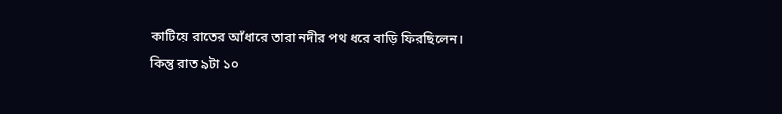কাটিয়ে রাতের আঁধারে তারা নদীর পথ ধরে বাড়ি ফিরছিলেন।
কিন্তু রাত ৯টা ১০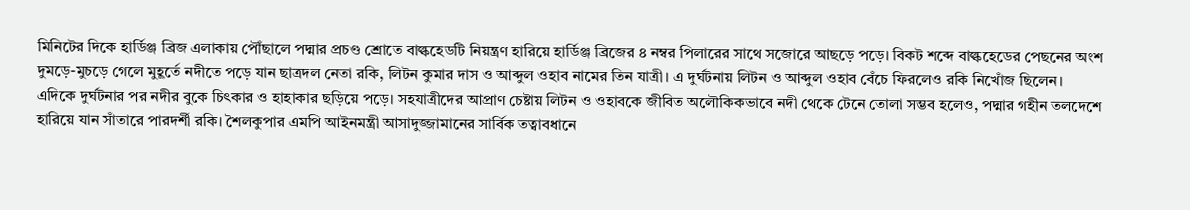মিনিটের দিকে হার্ডিঞ্জ ব্রিজ এলাকায় পৌঁছালে পদ্মার প্রচণ্ড শ্রোতে বাল্কহেডটি নিয়ন্ত্রণ হারিয়ে হার্ডিঞ্জ ব্রিজের ৪ নম্বর পিলারের সাথে সজোরে আছড়ে পড়ে। বিকট শব্দে বাল্কহেডের পেছনের অংশ দুমড়ে-মুচড়ে গেলে মুহূর্তে নদীতে পড়ে যান ছাত্রদল নেতা রকি, লিটন কুমার দাস ও আব্দুল ওহাব নামের তিন যাত্রী। এ দুর্ঘটনায় লিটন ও আব্দুল ওহাব বেঁচে ফিরলেও রকি নিখোঁজ ছিলেন।
এদিকে দুর্ঘটনার পর নদীর বুকে চিৎকার ও হাহাকার ছড়িয়ে পড়ে। সহযাত্রীদের আপ্রাণ চেষ্টায় লিটন ও ওহাবকে জীবিত অলৌকিকভাবে নদী থেকে টেনে তোলা সম্ভব হলেও, পদ্মার গহীন তলদেশে হারিয়ে যান সাঁতারে পারদর্শী রকি। শৈলকুপার এমপি আইনমন্ত্রী আসাদুজ্জামানের সার্বিক তত্বাবধানে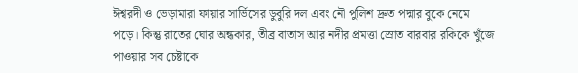ঈশ্বরদী ও ভেড়ামারা ফায়ার সার্ভিসের ডুবুরি দল এবং নৌ পুলিশ দ্রুত পদ্মার বুকে নেমে পড়ে। কিন্তু রাতের ঘোর অন্ধকার, তীব্র বাতাস আর নদীর প্রমত্তা স্রোত বারবার রকিকে খুঁজে পাওয়ার সব চেষ্টাকে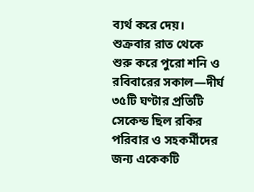ব্যর্থ করে দেয়।
শুক্রবার রাত থেকে শুরু করে পুরো শনি ও রবিবারের সকাল—দীর্ঘ ৩৫টি ঘণ্টার প্রতিটি সেকেন্ড ছিল রকির পরিবার ও সহকর্মীদের জন্য একেকটি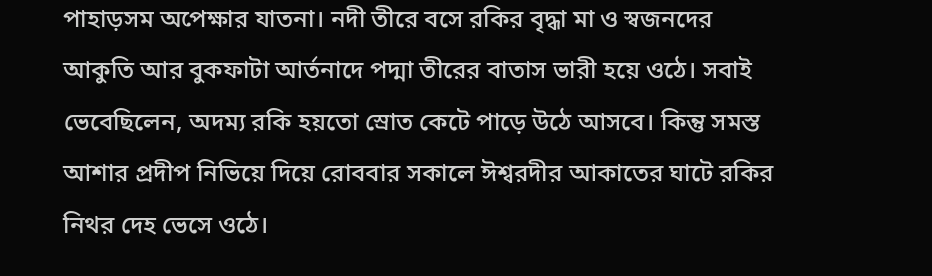পাহাড়সম অপেক্ষার যাতনা। নদী তীরে বসে রকির বৃদ্ধা মা ও স্বজনদের আকুতি আর বুকফাটা আর্তনাদে পদ্মা তীরের বাতাস ভারী হয়ে ওঠে। সবাই ভেবেছিলেন, অদম্য রকি হয়তো স্রোত কেটে পাড়ে উঠে আসবে। কিন্তু সমস্ত আশার প্রদীপ নিভিয়ে দিয়ে রোববার সকালে ঈশ্বরদীর আকাতের ঘাটে রকির নিথর দেহ ভেসে ওঠে।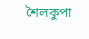শৈলকুপা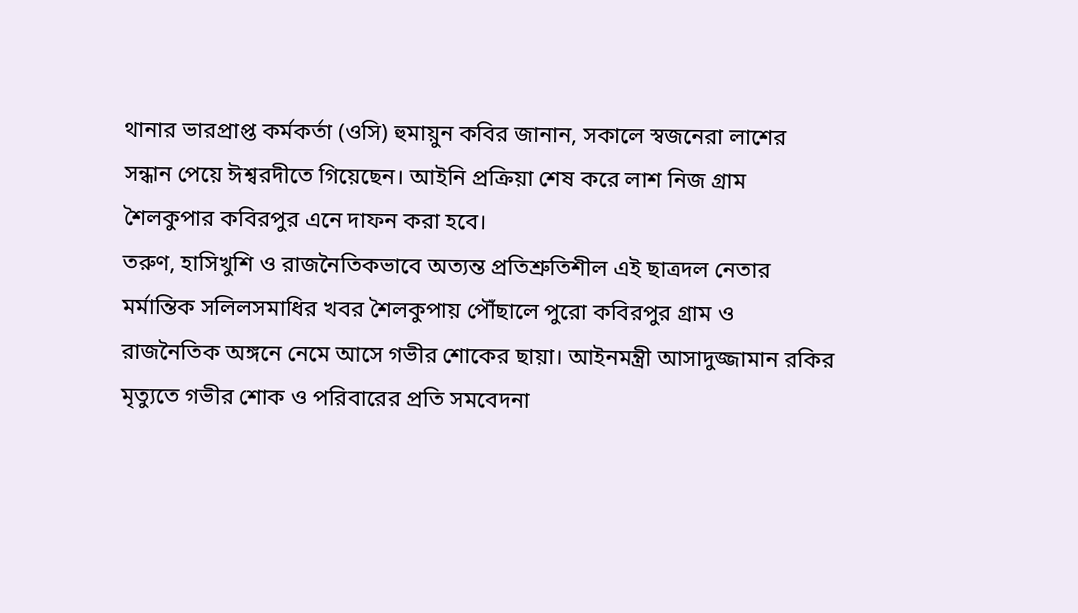থানার ভারপ্রাপ্ত কর্মকর্তা (ওসি) হুমায়ুন কবির জানান, সকালে স্বজনেরা লাশের সন্ধান পেয়ে ঈশ্বরদীতে গিয়েছেন। আইনি প্রক্রিয়া শেষ করে লাশ নিজ গ্রাম শৈলকুপার কবিরপুর এনে দাফন করা হবে।
তরুণ, হাসিখুশি ও রাজনৈতিকভাবে অত্যন্ত প্রতিশ্রুতিশীল এই ছাত্রদল নেতার মর্মান্তিক সলিলসমাধির খবর শৈলকুপায় পৌঁছালে পুরো কবিরপুর গ্রাম ও রাজনৈতিক অঙ্গনে নেমে আসে গভীর শোকের ছায়া। আইনমন্ত্রী আসাদুজ্জামান রকির মৃত্যুতে গভীর শোক ও পরিবারের প্রতি সমবেদনা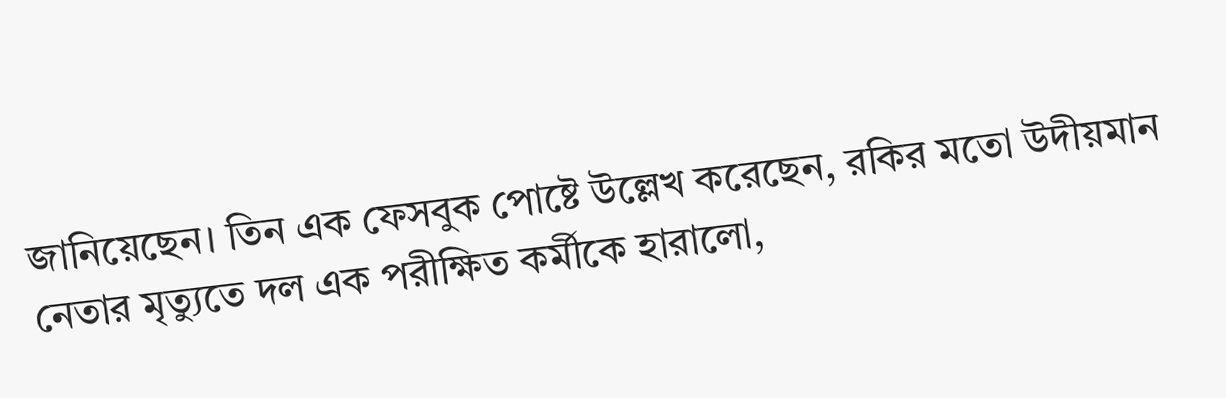জানিয়েছেন। তিন এক ফেসবুক পোষ্টে উল্লেখ করেছেন, রকির মতো উদীয়মান নেতার মৃত্যুতে দল এক পরীক্ষিত কর্মীকে হারালো,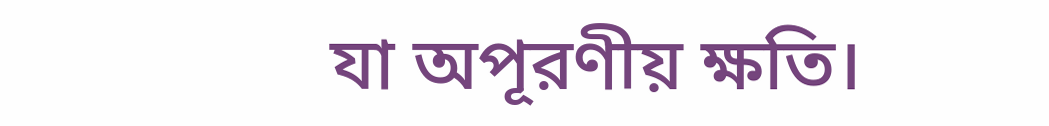যা অপূরণীয় ক্ষতি।